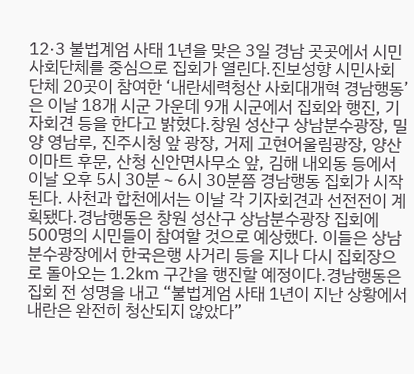12·3 불법계엄 사태 1년을 맞은 3일 경남 곳곳에서 시민사회단체를 중심으로 집회가 열린다.진보성향 시민사회단체 20곳이 참여한 ‘내란세력청산 사회대개혁 경남행동’은 이날 18개 시군 가운데 9개 시군에서 집회와 행진, 기자회견 등을 한다고 밝혔다.창원 성산구 상남분수광장, 밀양 영남루, 진주시청 앞 광장, 거제 고현어울림광장, 양산 이마트 후문, 산청 신안면사무소 앞, 김해 내외동 등에서 이날 오후 5시 30분∼6시 30분쯤 경남행동 집회가 시작된다. 사천과 합천에서는 이날 각 기자회견과 선전전이 계획됐다.경남행동은 창원 성산구 상남분수광장 집회에 500명의 시민들이 참여할 것으로 예상했다. 이들은 상남분수광장에서 한국은행 사거리 등을 지나 다시 집회장으로 돌아오는 1.2㎞ 구간을 행진할 예정이다.경남행동은 집회 전 성명을 내고 “불법계엄 사태 1년이 지난 상황에서 내란은 완전히 청산되지 않았다”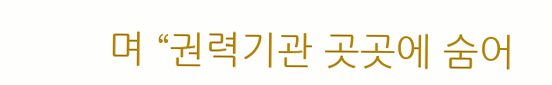며 “권력기관 곳곳에 숨어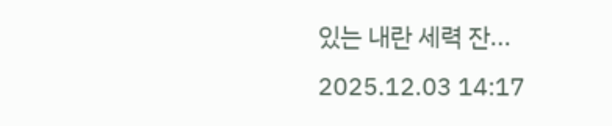있는 내란 세력 잔...
2025.12.03 14:17